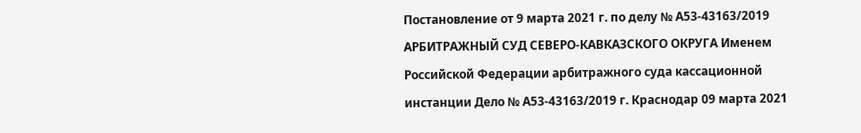Постановление от 9 марта 2021 г. по делу № А53-43163/2019 АРБИТРАЖНЫЙ СУД СЕВЕРО-КАВКАЗСКОГО ОКРУГА Именем Российской Федерации арбитражного суда кассационной инстанции Дело № А53-43163/2019 г. Краснодар 09 марта 2021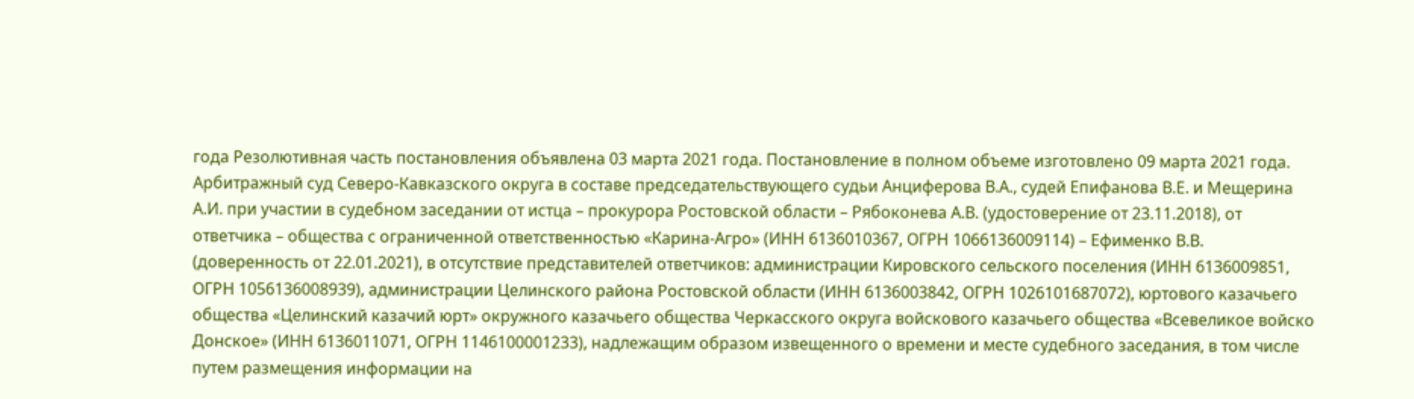года Резолютивная часть постановления объявлена 03 марта 2021 года. Постановление в полном объеме изготовлено 09 марта 2021 года. Арбитражный суд Северо-Кавказского округа в составе председательствующего судьи Анциферова В.А., судей Епифанова В.Е. и Мещерина А.И. при участии в судебном заседании от истца – прокурора Ростовской области – Рябоконева А.В. (удостоверение от 23.11.2018), от ответчика – общества с ограниченной ответственностью «Карина-Агро» (ИНН 6136010367, ОГРН 1066136009114) – Ефименко В.В. (доверенность от 22.01.2021), в отсутствие представителей ответчиков: администрации Кировского сельского поселения (ИНН 6136009851, ОГРН 1056136008939), администрации Целинского района Ростовской области (ИНН 6136003842, ОГРН 1026101687072), юртового казачьего общества «Целинский казачий юрт» окружного казачьего общества Черкасского округа войскового казачьего общества «Всевеликое войско Донское» (ИНН 6136011071, ОГРН 1146100001233), надлежащим образом извещенного о времени и месте судебного заседания, в том числе путем размещения информации на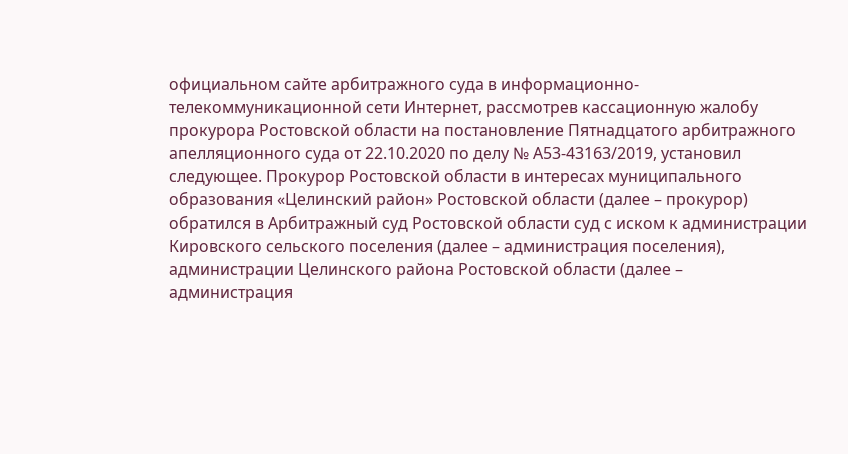официальном сайте арбитражного суда в информационно-телекоммуникационной сети Интернет, рассмотрев кассационную жалобу прокурора Ростовской области на постановление Пятнадцатого арбитражного апелляционного суда от 22.10.2020 по делу № А53-43163/2019, установил следующее. Прокурор Ростовской области в интересах муниципального образования «Целинский район» Ростовской области (далее – прокурор) обратился в Арбитражный суд Ростовской области суд с иском к администрации Кировского сельского поселения (далее – администрация поселения), администрации Целинского района Ростовской области (далее – администрация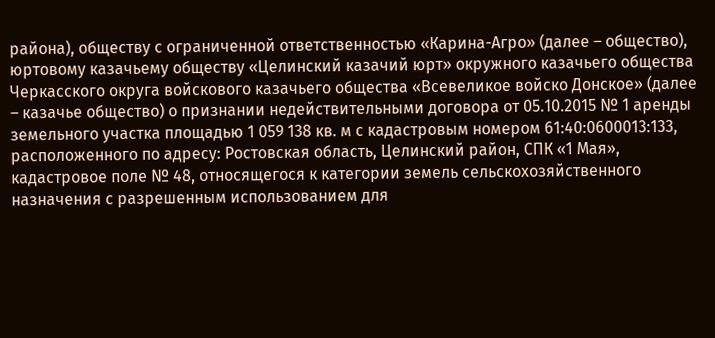района), обществу с ограниченной ответственностью «Карина-Агро» (далее – общество), юртовому казачьему обществу «Целинский казачий юрт» окружного казачьего общества Черкасского округа войскового казачьего общества «Всевеликое войско Донское» (далее – казачье общество) о признании недействительными договора от 05.10.2015 № 1 аренды земельного участка площадью 1 059 138 кв. м с кадастровым номером 61:40:0600013:133, расположенного по адресу: Ростовская область, Целинский район, СПК «1 Мая», кадастровое поле № 48, относящегося к категории земель сельскохозяйственного назначения с разрешенным использованием для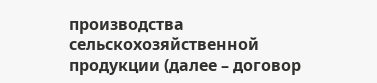производства сельскохозяйственной продукции (далее – договор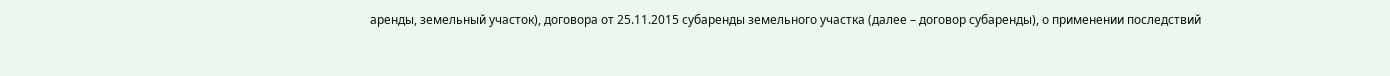аренды, земельный участок), договора от 25.11.2015 субаренды земельного участка (далее – договор субаренды), о применении последствий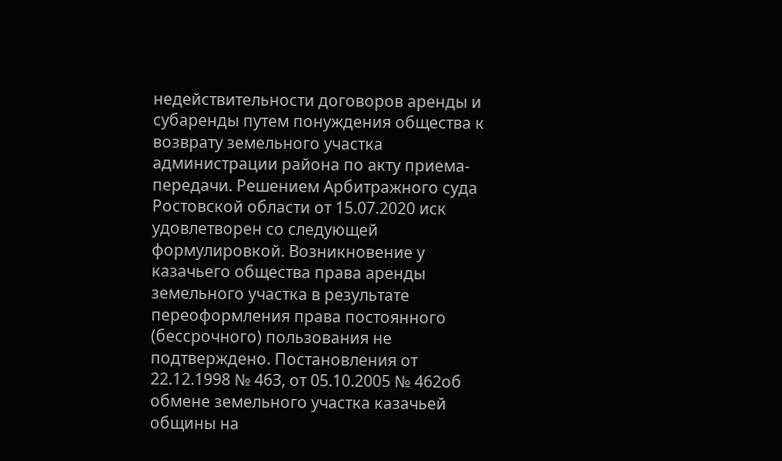недействительности договоров аренды и субаренды путем понуждения общества к возврату земельного участка администрации района по акту приема-передачи. Решением Арбитражного суда Ростовской области от 15.07.2020 иск удовлетворен со следующей формулировкой. Возникновение у казачьего общества права аренды земельного участка в результате переоформления права постоянного (бессрочного) пользования не подтверждено. Постановления от 22.12.1998 № 463, от 05.10.2005 № 462об обмене земельного участка казачьей общины на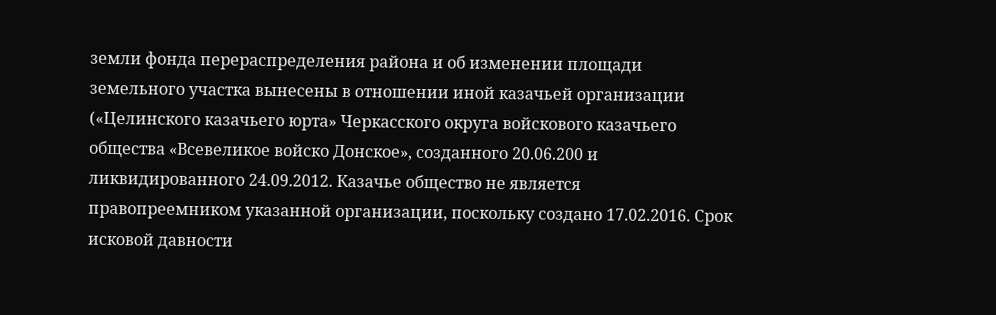земли фонда перераспределения района и об изменении площади земельного участка вынесены в отношении иной казачьей организации («Целинского казачьего юрта» Черкасского округа войскового казачьего общества «Всевеликое войско Донское», созданного 20.06.200 и ликвидированного 24.09.2012. Казачье общество не является правопреемником указанной организации, поскольку создано 17.02.2016. Срок исковой давности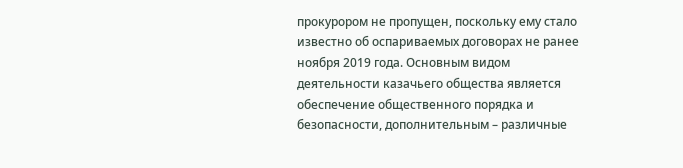прокурором не пропущен, поскольку ему стало известно об оспариваемых договорах не ранее ноября 2019 года. Основным видом деятельности казачьего общества является обеспечение общественного порядка и безопасности, дополнительным – различные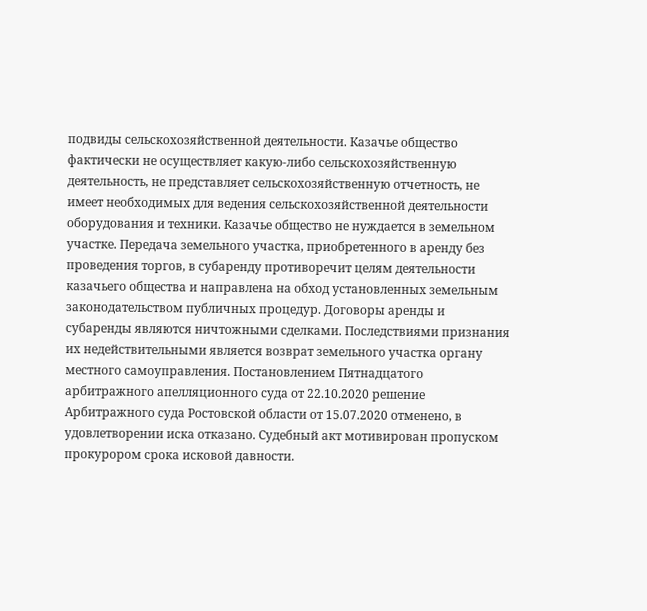подвиды сельскохозяйственной деятельности. Казачье общество фактически не осуществляет какую-либо сельскохозяйственную деятельность, не представляет сельскохозяйственную отчетность, не имеет необходимых для ведения сельскохозяйственной деятельности оборудования и техники. Казачье общество не нуждается в земельном участке. Передача земельного участка, приобретенного в аренду без проведения торгов, в субаренду противоречит целям деятельности казачьего общества и направлена на обход установленных земельным законодательством публичных процедур. Договоры аренды и субаренды являются ничтожными сделками. Последствиями признания их недействительными является возврат земельного участка органу местного самоуправления. Постановлением Пятнадцатого арбитражного апелляционного суда от 22.10.2020 решение Арбитражного суда Ростовской области от 15.07.2020 отменено, в удовлетворении иска отказано. Судебный акт мотивирован пропуском прокурором срока исковой давности.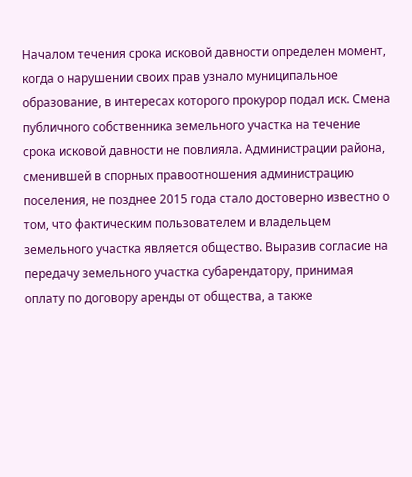Началом течения срока исковой давности определен момент, когда о нарушении своих прав узнало муниципальное образование, в интересах которого прокурор подал иск. Смена публичного собственника земельного участка на течение срока исковой давности не повлияла. Администрации района, сменившей в спорных правоотношения администрацию поселения, не позднее 2015 года стало достоверно известно о том, что фактическим пользователем и владельцем земельного участка является общество. Выразив согласие на передачу земельного участка субарендатору, принимая оплату по договору аренды от общества, а также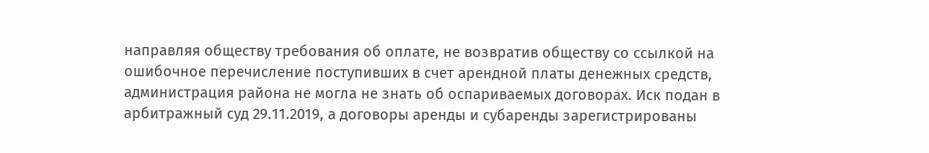направляя обществу требования об оплате, не возвратив обществу со ссылкой на ошибочное перечисление поступивших в счет арендной платы денежных средств, администрация района не могла не знать об оспариваемых договорах. Иск подан в арбитражный суд 29.11.2019, а договоры аренды и субаренды зарегистрированы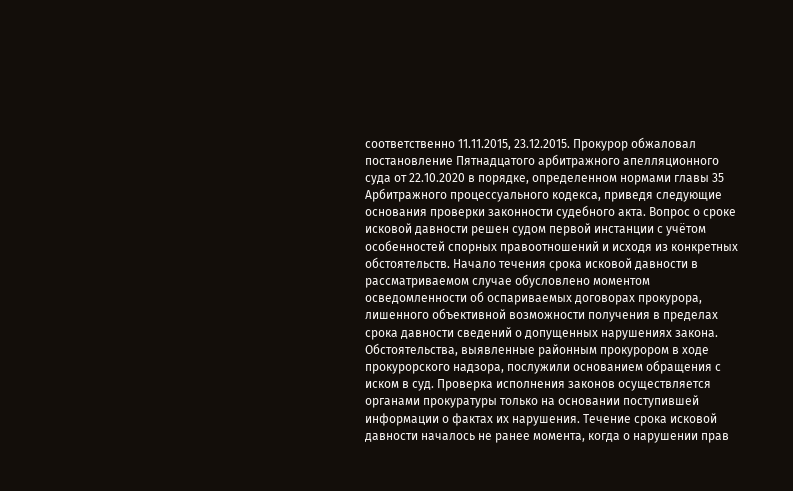соответственно 11.11.2015, 23.12.2015. Прокурор обжаловал постановление Пятнадцатого арбитражного апелляционного суда от 22.10.2020 в порядке, определенном нормами главы 35 Арбитражного процессуального кодекса, приведя следующие основания проверки законности судебного акта. Вопрос о сроке исковой давности решен судом первой инстанции с учётом особенностей спорных правоотношений и исходя из конкретных обстоятельств. Начало течения срока исковой давности в рассматриваемом случае обусловлено моментом осведомленности об оспариваемых договорах прокурора, лишенного объективной возможности получения в пределах срока давности сведений о допущенных нарушениях закона. Обстоятельства, выявленные районным прокурором в ходе прокурорского надзора, послужили основанием обращения с иском в суд. Проверка исполнения законов осуществляется органами прокуратуры только на основании поступившей информации о фактах их нарушения. Течение срока исковой давности началось не ранее момента, когда о нарушении прав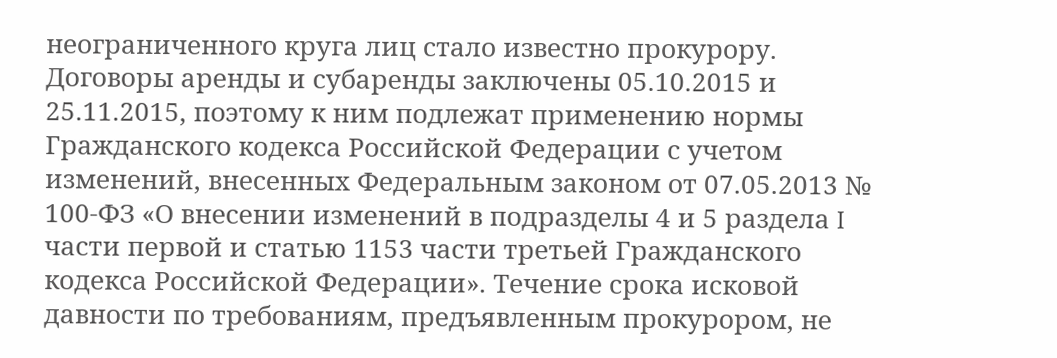неограниченного круга лиц стало известно прокурору. Договоры аренды и субаренды заключены 05.10.2015 и 25.11.2015, поэтому к ним подлежат применению нормы Гражданского кодекса Российской Федерации с учетом изменений, внесенных Федеральным законом от 07.05.2013 № 100-ФЗ «О внесении изменений в подразделы 4 и 5 раздела I части первой и статью 1153 части третьей Гражданского кодекса Российской Федерации». Течение срока исковой давности по требованиям, предъявленным прокурором, не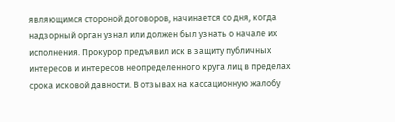являющимся стороной договоров, начинается со дня, когда надзорный орган узнал или должен был узнать о начале их исполнения. Прокурор предъявил иск в защиту публичных интересов и интересов неопределенного круга лиц в пределах срока исковой давности. В отзывах на кассационную жалобу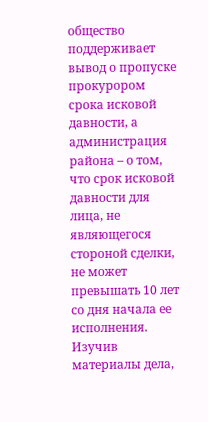общество поддерживает вывод о пропуске прокурором срока исковой давности, а администрация района – о том, что срок исковой давности для лица, не являющегося стороной сделки, не может превышать 10 лет со дня начала ее исполнения. Изучив материалы дела,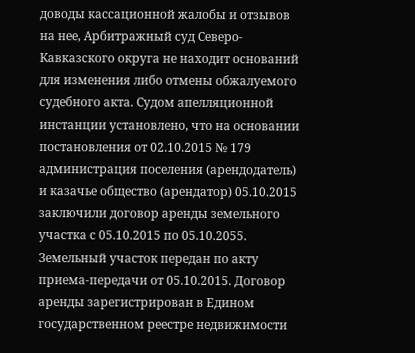доводы кассационной жалобы и отзывов на нее, Арбитражный суд Северо-Кавказского округа не находит оснований для изменения либо отмены обжалуемого судебного акта. Судом апелляционной инстанции установлено, что на основании постановления от 02.10.2015 № 179 администрация поселения (арендодатель) и казачье общество (арендатор) 05.10.2015 заключили договор аренды земельного участка с 05.10.2015 по 05.10.2055. Земельный участок передан по акту приема-передачи от 05.10.2015. Договор аренды зарегистрирован в Едином государственном реестре недвижимости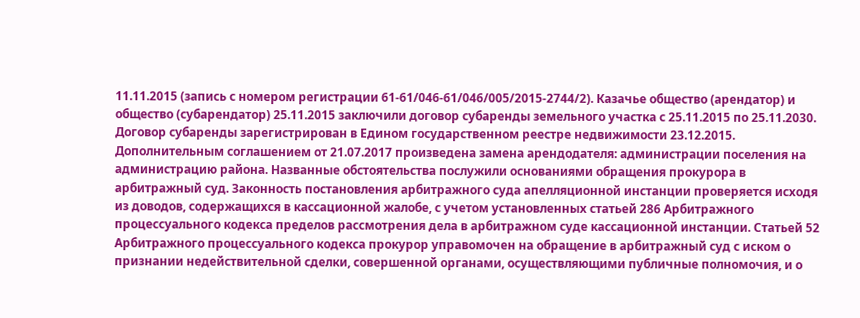11.11.2015 (запись с номером регистрации 61-61/046-61/046/005/2015-2744/2). Казачье общество (арендатор) и общество (субарендатор) 25.11.2015 заключили договор субаренды земельного участка с 25.11.2015 по 25.11.2030. Договор субаренды зарегистрирован в Едином государственном реестре недвижимости 23.12.2015. Дополнительным соглашением от 21.07.2017 произведена замена арендодателя: администрации поселения на администрацию района. Названные обстоятельства послужили основаниями обращения прокурора в арбитражный суд. Законность постановления арбитражного суда апелляционной инстанции проверяется исходя из доводов, содержащихся в кассационной жалобе, с учетом установленных статьей 286 Арбитражного процессуального кодекса пределов рассмотрения дела в арбитражном суде кассационной инстанции. Статьей 52 Арбитражного процессуального кодекса прокурор управомочен на обращение в арбитражный суд с иском о признании недействительной сделки, совершенной органами, осуществляющими публичные полномочия, и о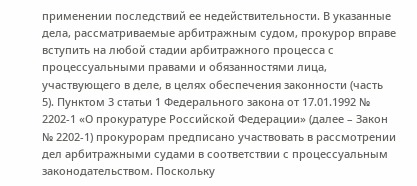применении последствий ее недействительности. В указанные дела, рассматриваемые арбитражным судом, прокурор вправе вступить на любой стадии арбитражного процесса с процессуальными правами и обязанностями лица, участвующего в деле, в целях обеспечения законности (часть 5). Пунктом 3 статьи 1 Федерального закона от 17.01.1992 № 2202-1 «О прокуратуре Российской Федерации» (далее – Закон № 2202-1) прокурорам предписано участвовать в рассмотрении дел арбитражными судами в соответствии с процессуальным законодательством. Поскольку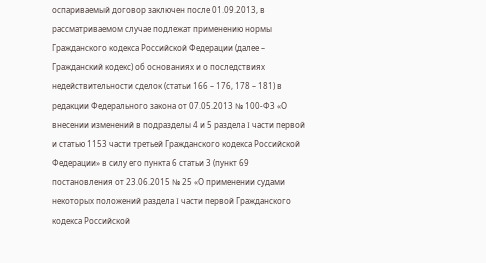оспариваемый договор заключен после 01.09.2013, в рассматриваемом случае подлежат применению нормы Гражданского кодекса Российской Федерации (далее – Гражданский кодекс) об основаниях и о последствиях недействительности сделок (статьи 166 – 176, 178 – 181) в редакции Федерального закона от 07.05.2013 № 100-ФЗ «О внесении изменений в подразделы 4 и 5 раздела I части первой и статью 1153 части третьей Гражданского кодекса Российской Федерации» в силу его пункта 6 статьи 3 (пункт 69 постановления от 23.06.2015 № 25 «О применении судами некоторых положений раздела I части первой Гражданского кодекса Российской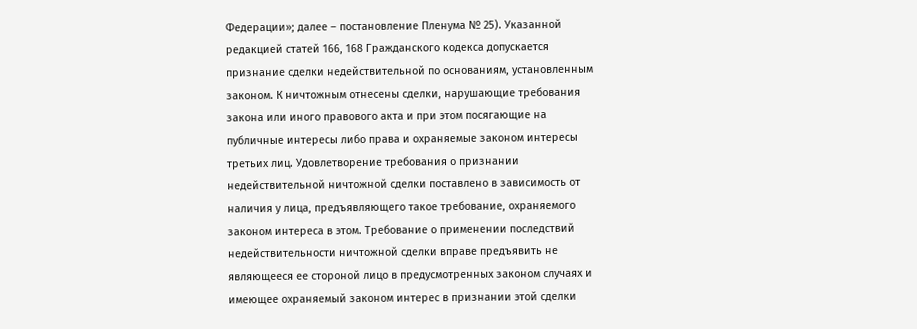Федерации»; далее – постановление Пленума № 25). Указанной редакцией статей 166, 168 Гражданского кодекса допускается признание сделки недействительной по основаниям, установленным законом. К ничтожным отнесены сделки, нарушающие требования закона или иного правового акта и при этом посягающие на публичные интересы либо права и охраняемые законом интересы третьих лиц. Удовлетворение требования о признании недействительной ничтожной сделки поставлено в зависимость от наличия у лица, предъявляющего такое требование, охраняемого законом интереса в этом. Требование о применении последствий недействительности ничтожной сделки вправе предъявить не являющееся ее стороной лицо в предусмотренных законом случаях и имеющее охраняемый законом интерес в признании этой сделки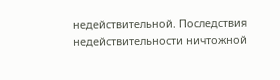недействительной. Последствия недействительности ничтожной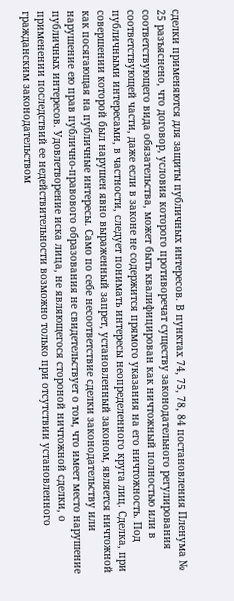сделки применяются для защиты публичных интересов. В пунктах 74, 75, 78, 84 постановления Пленума № 25 разъяснено, что договор, условия которого противоречат существу законодательного регулирования соответствующего вида обязательства, может быть квалифицирован как ничтожный полностью или в соответствующей части, даже если в законе не содержится прямого указания на его ничтожность. Под публичными интересами, в частности, следует понимать интересы неопределенного круга лиц. Сделка, при совершении которой был нарушен явно выраженный запрет, установленный законом, является ничтожной как посягающая на публичные интересы. Само по себе несоответствие сделки законодательству или нарушение ею прав публично-правового образования не свидетельствует о том, что имеет место нарушение публичных интересов. Удовлетворение иска лица, не являющегося стороной ничтожной сделки, о применении последствий ее недействительности возможно только при отсутствии установленного гражданским законодательством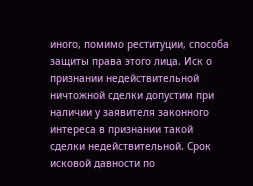иного, помимо реституции, способа защиты права этого лица. Иск о признании недействительной ничтожной сделки допустим при наличии у заявителя законного интереса в признании такой сделки недействительной. Срок исковой давности по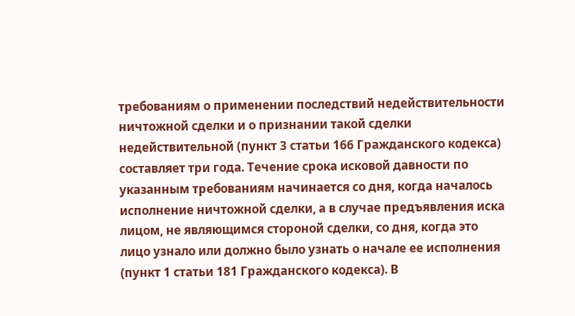требованиям о применении последствий недействительности ничтожной сделки и о признании такой сделки недействительной (пункт 3 статьи 166 Гражданского кодекса) составляет три года. Течение срока исковой давности по указанным требованиям начинается со дня, когда началось исполнение ничтожной сделки, а в случае предъявления иска лицом, не являющимся стороной сделки, со дня, когда это лицо узнало или должно было узнать о начале ее исполнения (пункт 1 статьи 181 Гражданского кодекса). В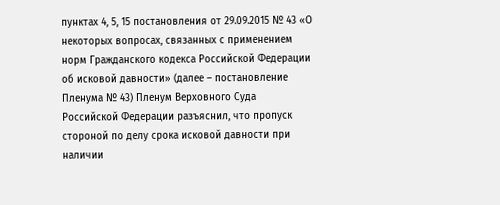пунктах 4, 5, 15 постановления от 29.09.2015 № 43 «О некоторых вопросах, связанных с применением норм Гражданского кодекса Российской Федерации об исковой давности» (далее – постановление Пленума № 43) Пленум Верховного Суда Российской Федерации разъяснил, что пропуск стороной по делу срока исковой давности при наличии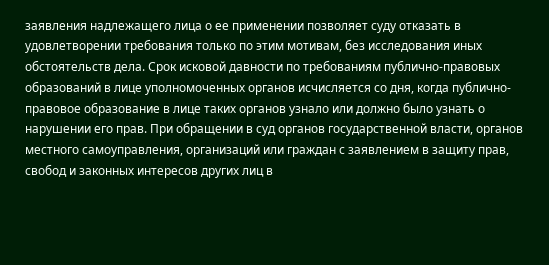заявления надлежащего лица о ее применении позволяет суду отказать в удовлетворении требования только по этим мотивам, без исследования иных обстоятельств дела. Срок исковой давности по требованиям публично-правовых образований в лице уполномоченных органов исчисляется со дня, когда публично-правовое образование в лице таких органов узнало или должно было узнать о нарушении его прав. При обращении в суд органов государственной власти, органов местного самоуправления, организаций или граждан с заявлением в защиту прав, свобод и законных интересов других лиц в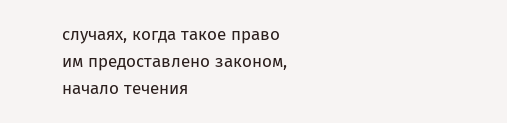случаях, когда такое право им предоставлено законом, начало течения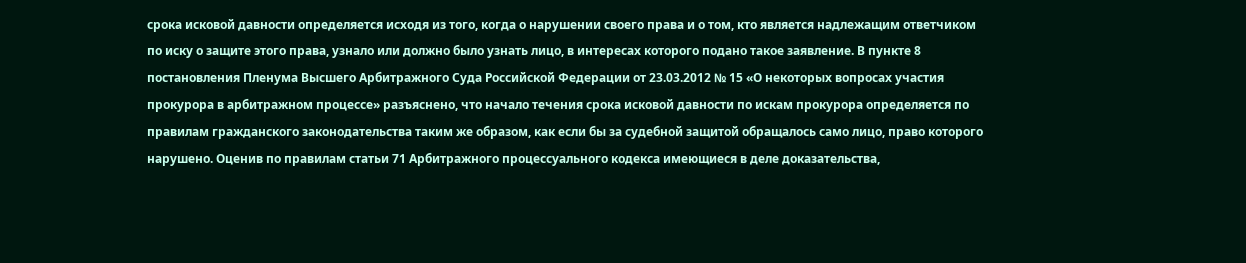срока исковой давности определяется исходя из того, когда о нарушении своего права и о том, кто является надлежащим ответчиком по иску о защите этого права, узнало или должно было узнать лицо, в интересах которого подано такое заявление. В пункте 8 постановления Пленума Высшего Арбитражного Суда Российской Федерации от 23.03.2012 № 15 «О некоторых вопросах участия прокурора в арбитражном процессе» разъяснено, что начало течения срока исковой давности по искам прокурора определяется по правилам гражданского законодательства таким же образом, как если бы за судебной защитой обращалось само лицо, право которого нарушено. Оценив по правилам статьи 71 Арбитражного процессуального кодекса имеющиеся в деле доказательства,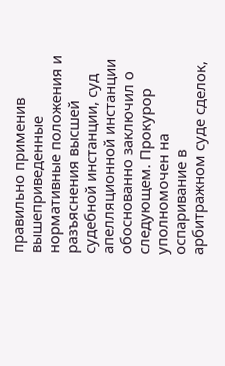правильно применив вышеприведенные нормативные положения и разъяснения высшей судебной инстанции, суд апелляционной инстанции обоснованно заключил о следующем. Прокурор уполномочен на оспаривание в арбитражном суде сделок,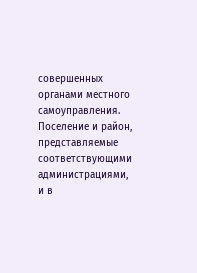совершенных органами местного самоуправления. Поселение и район, представляемые соответствующими администрациями, и в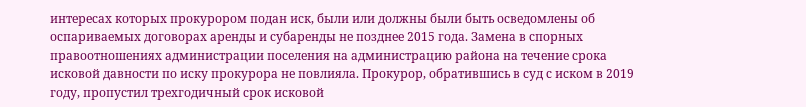интересах которых прокурором подан иск, были или должны были быть осведомлены об оспариваемых договорах аренды и субаренды не позднее 2015 года. Замена в спорных правоотношениях администрации поселения на администрацию района на течение срока исковой давности по иску прокурора не повлияла. Прокурор, обратившись в суд с иском в 2019 году, пропустил трехгодичный срок исковой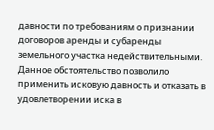давности по требованиям о признании договоров аренды и субаренды земельного участка недействительными. Данное обстоятельство позволило применить исковую давность и отказать в удовлетворении иска в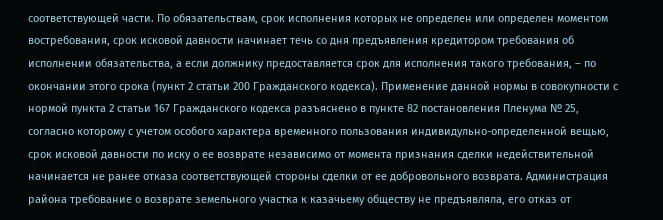соответствующей части. По обязательствам, срок исполнения которых не определен или определен моментом востребования, срок исковой давности начинает течь со дня предъявления кредитором требования об исполнении обязательства, а если должнику предоставляется срок для исполнения такого требования, – по окончании этого срока (пункт 2 статьи 200 Гражданского кодекса). Применение данной нормы в совокупности с нормой пункта 2 статьи 167 Гражданского кодекса разъяснено в пункте 82 постановления Пленума № 25, согласно которому с учетом особого характера временного пользования индивидульно-определенной вещью, срок исковой давности по иску о ее возврате независимо от момента признания сделки недействительной начинается не ранее отказа соответствующей стороны сделки от ее добровольного возврата. Администрация района требование о возврате земельного участка к казачьему обществу не предъявляла, его отказ от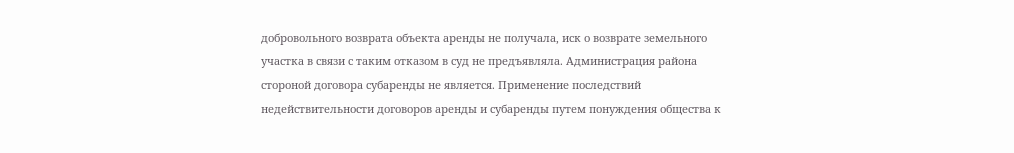добровольного возврата объекта аренды не получала, иск о возврате земельного участка в связи с таким отказом в суд не предъявляла. Администрация района стороной договора субаренды не является. Применение последствий недействительности договоров аренды и субаренды путем понуждения общества к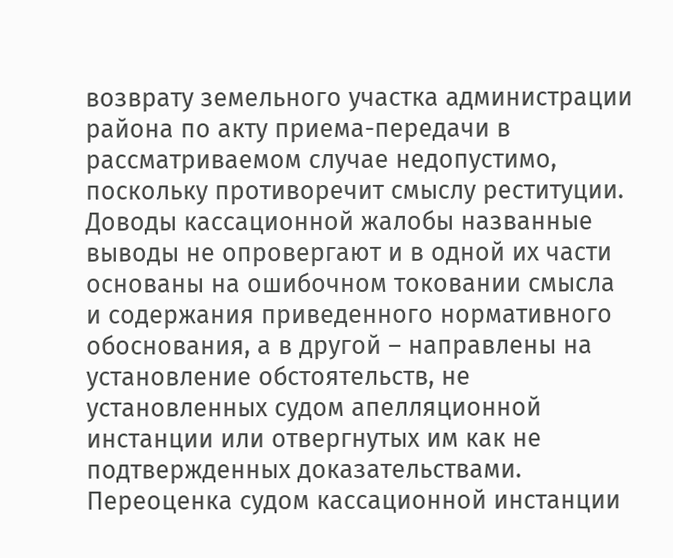возврату земельного участка администрации района по акту приема-передачи в рассматриваемом случае недопустимо, поскольку противоречит смыслу реституции. Доводы кассационной жалобы названные выводы не опровергают и в одной их части основаны на ошибочном токовании смысла и содержания приведенного нормативного обоснования, а в другой – направлены на установление обстоятельств, не установленных судом апелляционной инстанции или отвергнутых им как не подтвержденных доказательствами. Переоценка судом кассационной инстанции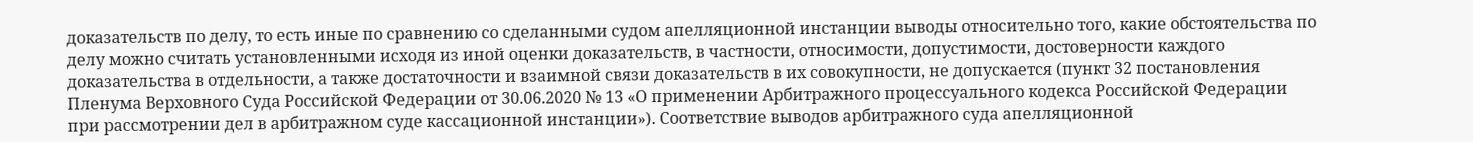доказательств по делу, то есть иные по сравнению со сделанными судом апелляционной инстанции выводы относительно того, какие обстоятельства по делу можно считать установленными исходя из иной оценки доказательств, в частности, относимости, допустимости, достоверности каждого доказательства в отдельности, а также достаточности и взаимной связи доказательств в их совокупности, не допускается (пункт 32 постановления Пленума Верховного Суда Российской Федерации от 30.06.2020 № 13 «О применении Арбитражного процессуального кодекса Российской Федерации при рассмотрении дел в арбитражном суде кассационной инстанции»). Соответствие выводов арбитражного суда апелляционной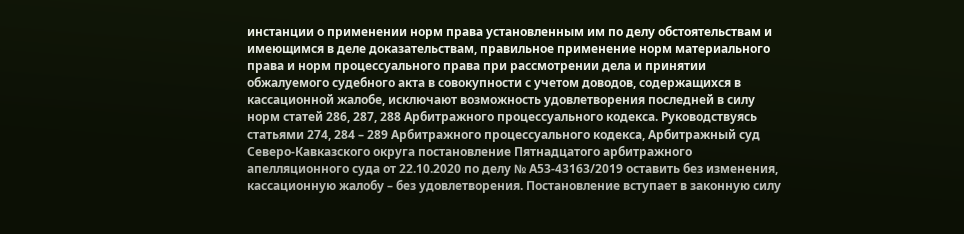инстанции о применении норм права установленным им по делу обстоятельствам и имеющимся в деле доказательствам, правильное применение норм материального права и норм процессуального права при рассмотрении дела и принятии обжалуемого судебного акта в совокупности с учетом доводов, содержащихся в кассационной жалобе, исключают возможность удовлетворения последней в силу норм статей 286, 287, 288 Арбитражного процессуального кодекса. Руководствуясь статьями 274, 284 – 289 Арбитражного процессуального кодекса, Арбитражный суд Северо-Кавказского округа постановление Пятнадцатого арбитражного апелляционного суда от 22.10.2020 по делу № А53-43163/2019 оставить без изменения, кассационную жалобу – без удовлетворения. Постановление вступает в законную силу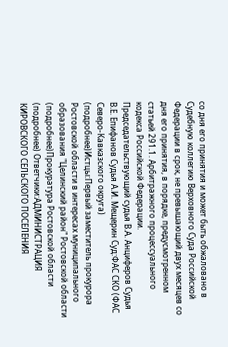со дня его принятия и может быть обжаловано в Судебную коллегию Верховного Суда Российской Федерации в срок, не превышающий двух месяцев со дня его принятия, в порядке, предусмотренном статьей 291.1. Арбитражного процессуального кодекса Российской Федерации. Председательствующий судья В.А. Анциферов Судья В.Е. Епифанов Судья А.И. Мещерин Суд:ФАС СКО (ФАС Северо-Кавказского округа) (подробнее)Истцы:Первый заместитель прокурора Ростовской области в интересах муниципального образования "Целинский район" Ростовской области (подробнее)Прокуратура Ростовской области (подробнее) Ответчики:АДМИНИСТРАЦИЯ КИРОВСКОГО СЕЛЬСКОГО ПОСЕЛЕНИЯ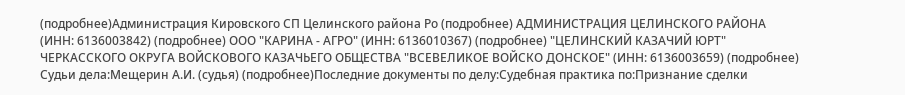(подробнее)Администрация Кировского СП Целинского района Ро (подробнее) АДМИНИСТРАЦИЯ ЦЕЛИНСКОГО РАЙОНА (ИНН: 6136003842) (подробнее) ООО "КАРИНА - АГРО" (ИНН: 6136010367) (подробнее) "ЦЕЛИНСКИЙ КАЗАЧИЙ ЮРТ" ЧЕРКАССКОГО ОКРУГА ВОЙСКОВОГО КАЗАЧЬЕГО ОБЩЕСТВА "ВСЕВЕЛИКОЕ ВОЙСКО ДОНСКОЕ" (ИНН: 6136003659) (подробнее) Судьи дела:Мещерин А.И. (судья) (подробнее)Последние документы по делу:Судебная практика по:Признание сделки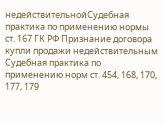недействительнойСудебная практика по применению нормы ст. 167 ГК РФ Признание договора купли продажи недействительным Судебная практика по применению норм ст. 454, 168, 170, 177, 179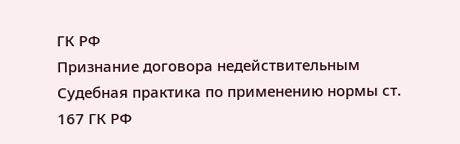ГК РФ
Признание договора недействительным Судебная практика по применению нормы ст. 167 ГК РФ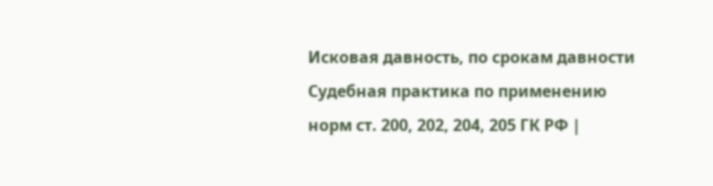Исковая давность, по срокам давности Судебная практика по применению норм ст. 200, 202, 204, 205 ГК РФ |